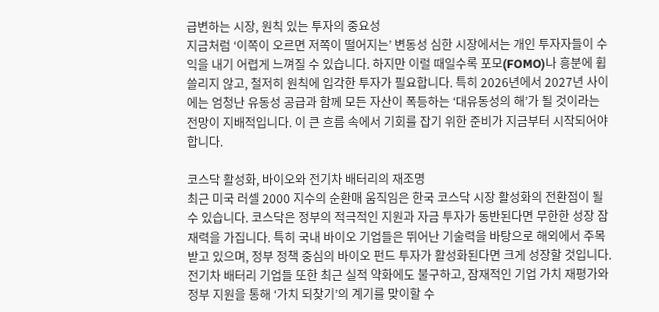급변하는 시장, 원칙 있는 투자의 중요성
지금처럼 ‘이쪽이 오르면 저쪽이 떨어지는’ 변동성 심한 시장에서는 개인 투자자들이 수익을 내기 어렵게 느껴질 수 있습니다. 하지만 이럴 때일수록 포모(FOMO)나 흥분에 휩쓸리지 않고, 철저히 원칙에 입각한 투자가 필요합니다. 특히 2026년에서 2027년 사이에는 엄청난 유동성 공급과 함께 모든 자산이 폭등하는 ‘대유동성의 해’가 될 것이라는 전망이 지배적입니다. 이 큰 흐름 속에서 기회를 잡기 위한 준비가 지금부터 시작되어야 합니다.

코스닥 활성화, 바이오와 전기차 배터리의 재조명
최근 미국 러셀 2000 지수의 순환매 움직임은 한국 코스닥 시장 활성화의 전환점이 될 수 있습니다. 코스닥은 정부의 적극적인 지원과 자금 투자가 동반된다면 무한한 성장 잠재력을 가집니다. 특히 국내 바이오 기업들은 뛰어난 기술력을 바탕으로 해외에서 주목받고 있으며, 정부 정책 중심의 바이오 펀드 투자가 활성화된다면 크게 성장할 것입니다. 전기차 배터리 기업들 또한 최근 실적 약화에도 불구하고, 잠재적인 기업 가치 재평가와 정부 지원을 통해 ‘가치 되찾기’의 계기를 맞이할 수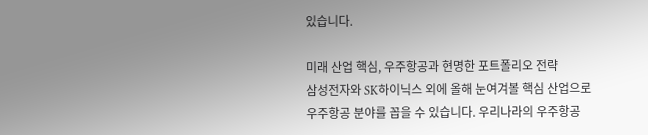있습니다.

미래 산업 핵심, 우주항공과 현명한 포트폴리오 전략
삼성전자와 SK하이닉스 외에 올해 눈여겨볼 핵심 산업으로 우주항공 분야를 꼽을 수 있습니다. 우리나라의 우주항공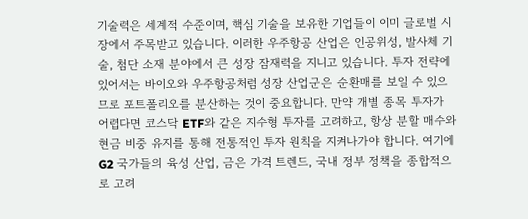기술력은 세계적 수준이며, 핵심 기술을 보유한 기업들이 이미 글로벌 시장에서 주목받고 있습니다. 이러한 우주항공 산업은 인공위성, 발사체 기술, 첨단 소재 분야에서 큰 성장 잠재력을 지니고 있습니다. 투자 전략에 있어서는 바이오와 우주항공처럼 성장 산업군은 순환매를 보일 수 있으므로 포트폴리오를 분산하는 것이 중요합니다. 만약 개별 종목 투자가 어렵다면 코스닥 ETF와 같은 지수형 투자를 고려하고, 항상 분할 매수와 현금 비중 유지를 통해 전통적인 투자 원칙을 지켜나가야 합니다. 여기에 G2 국가들의 육성 산업, 금은 가격 트렌드, 국내 정부 정책을 종합적으로 고려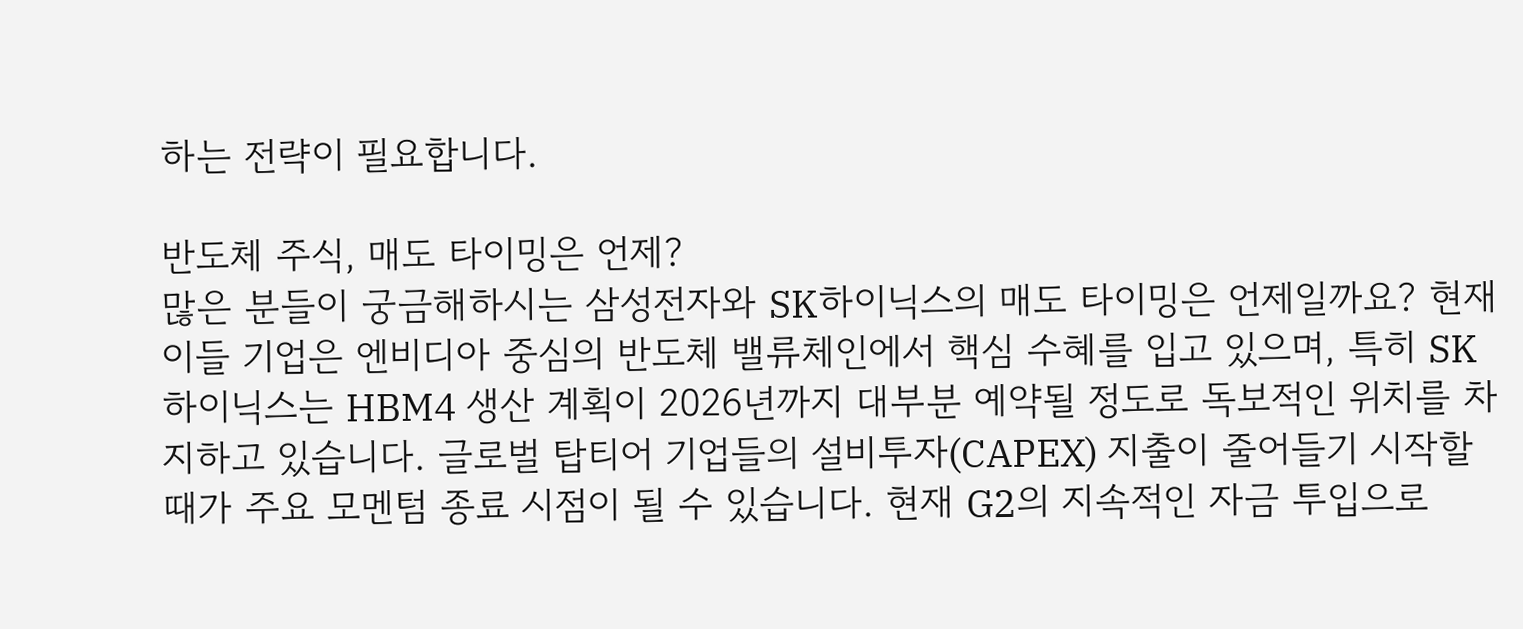하는 전략이 필요합니다.

반도체 주식, 매도 타이밍은 언제?
많은 분들이 궁금해하시는 삼성전자와 SK하이닉스의 매도 타이밍은 언제일까요? 현재 이들 기업은 엔비디아 중심의 반도체 밸류체인에서 핵심 수혜를 입고 있으며, 특히 SK하이닉스는 HBM4 생산 계획이 2026년까지 대부분 예약될 정도로 독보적인 위치를 차지하고 있습니다. 글로벌 탑티어 기업들의 설비투자(CAPEX) 지출이 줄어들기 시작할 때가 주요 모멘텀 종료 시점이 될 수 있습니다. 현재 G2의 지속적인 자금 투입으로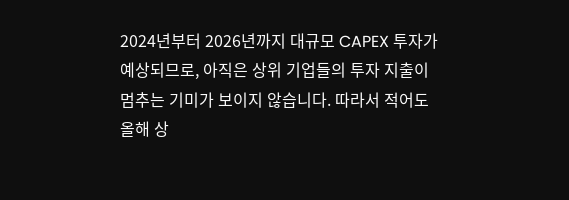2024년부터 2026년까지 대규모 CAPEX 투자가 예상되므로, 아직은 상위 기업들의 투자 지출이 멈추는 기미가 보이지 않습니다. 따라서 적어도 올해 상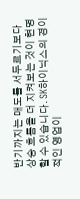반기까지는 매도를 서두르기보다 상승 흐름을 더 지켜보는 것이 현명할 수 있습니다. SK하이닉스의 경이적인 영업이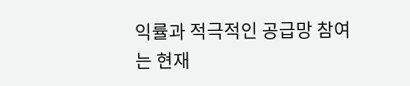익률과 적극적인 공급망 참여는 현재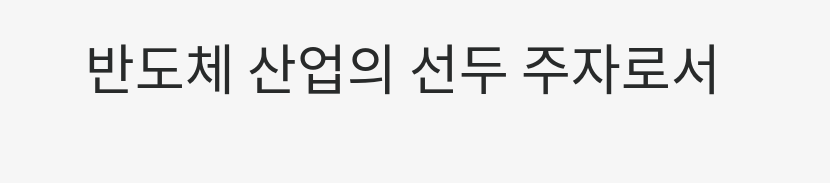반도체 산업의 선두 주자로서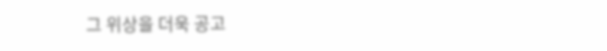그 위상을 더욱 공고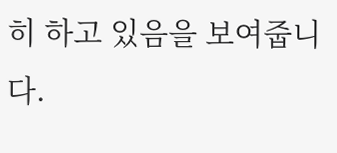히 하고 있음을 보여줍니다.